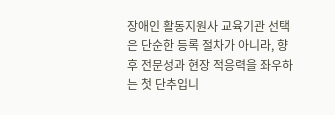장애인 활동지원사 교육기관 선택은 단순한 등록 절차가 아니라, 향후 전문성과 현장 적응력을 좌우하는 첫 단추입니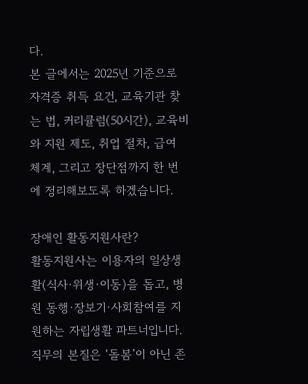다.
본 글에서는 2025년 기준으로 자격증 취득 요건, 교육기관 찾는 법, 커리큘럼(50시간), 교육비와 지원 제도, 취업 절차, 급여 체계, 그리고 장단점까지 한 번에 정리해보도록 하겠습니다.

장애인 활동지원사란?
활동지원사는 이용자의 일상생활(식사·위생·이동)을 돕고, 병원 동행·장보기·사회참여를 지원하는 자립생활 파트너입니다. 직무의 본질은 ‘돌봄’이 아닌 존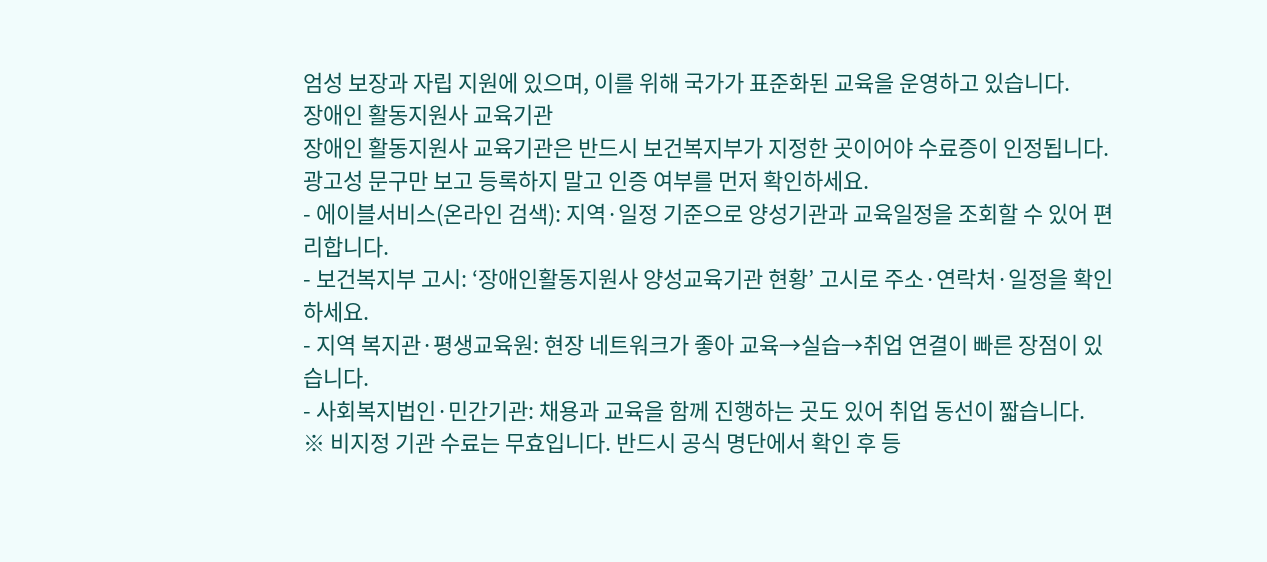엄성 보장과 자립 지원에 있으며, 이를 위해 국가가 표준화된 교육을 운영하고 있습니다.
장애인 활동지원사 교육기관
장애인 활동지원사 교육기관은 반드시 보건복지부가 지정한 곳이어야 수료증이 인정됩니다. 광고성 문구만 보고 등록하지 말고 인증 여부를 먼저 확인하세요.
- 에이블서비스(온라인 검색): 지역·일정 기준으로 양성기관과 교육일정을 조회할 수 있어 편리합니다.
- 보건복지부 고시: ‘장애인활동지원사 양성교육기관 현황’ 고시로 주소·연락처·일정을 확인하세요.
- 지역 복지관·평생교육원: 현장 네트워크가 좋아 교육→실습→취업 연결이 빠른 장점이 있습니다.
- 사회복지법인·민간기관: 채용과 교육을 함께 진행하는 곳도 있어 취업 동선이 짧습니다.
※ 비지정 기관 수료는 무효입니다. 반드시 공식 명단에서 확인 후 등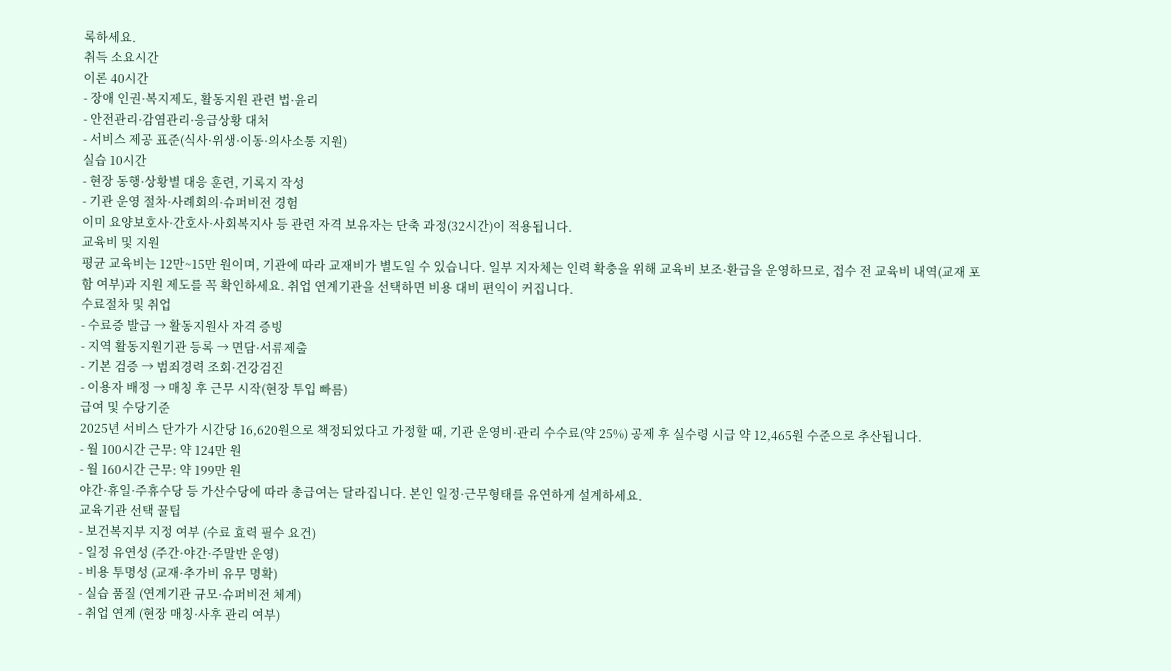록하세요.
취득 소요시간
이론 40시간
- 장애 인권·복지제도, 활동지원 관련 법·윤리
- 안전관리·감염관리·응급상황 대처
- 서비스 제공 표준(식사·위생·이동·의사소통 지원)
실습 10시간
- 현장 동행·상황별 대응 훈련, 기록지 작성
- 기관 운영 절차·사례회의·슈퍼비전 경험
이미 요양보호사·간호사·사회복지사 등 관련 자격 보유자는 단축 과정(32시간)이 적용됩니다.
교육비 및 지원
평균 교육비는 12만~15만 원이며, 기관에 따라 교재비가 별도일 수 있습니다. 일부 지자체는 인력 확충을 위해 교육비 보조·환급을 운영하므로, 접수 전 교육비 내역(교재 포함 여부)과 지원 제도를 꼭 확인하세요. 취업 연계기관을 선택하면 비용 대비 편익이 커집니다.
수료절차 및 취업
- 수료증 발급 → 활동지원사 자격 증빙
- 지역 활동지원기관 등록 → 면담·서류제출
- 기본 검증 → 범죄경력 조회·건강검진
- 이용자 배정 → 매칭 후 근무 시작(현장 투입 빠름)
급여 및 수당기준
2025년 서비스 단가가 시간당 16,620원으로 책정되었다고 가정할 때, 기관 운영비·관리 수수료(약 25%) 공제 후 실수령 시급 약 12,465원 수준으로 추산됩니다.
- 월 100시간 근무: 약 124만 원
- 월 160시간 근무: 약 199만 원
야간·휴일·주휴수당 등 가산수당에 따라 총급여는 달라집니다. 본인 일정·근무형태를 유연하게 설계하세요.
교육기관 선택 꿀팁
- 보건복지부 지정 여부 (수료 효력 필수 요건)
- 일정 유연성 (주간·야간·주말반 운영)
- 비용 투명성 (교재·추가비 유무 명확)
- 실습 품질 (연계기관 규모·슈퍼비전 체계)
- 취업 연계 (현장 매칭·사후 관리 여부)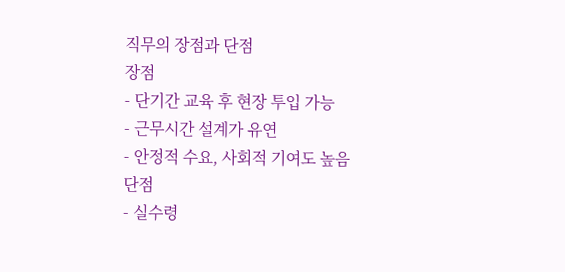직무의 장점과 단점
장점
- 단기간 교육 후 현장 투입 가능
- 근무시간 설계가 유연
- 안정적 수요, 사회적 기여도 높음
단점
- 실수령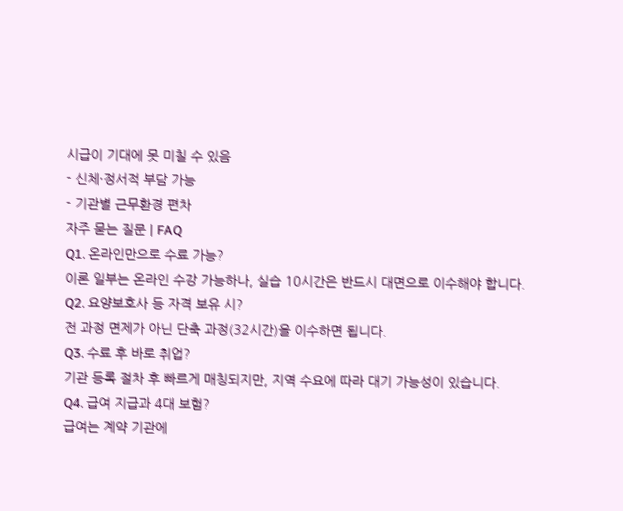시급이 기대에 못 미칠 수 있음
- 신체·정서적 부담 가능
- 기관별 근무환경 편차
자주 묻는 질문 | FAQ
Q1. 온라인만으로 수료 가능?
이론 일부는 온라인 수강 가능하나, 실습 10시간은 반드시 대면으로 이수해야 합니다.
Q2. 요양보호사 등 자격 보유 시?
전 과정 면제가 아닌 단축 과정(32시간)을 이수하면 됩니다.
Q3. 수료 후 바로 취업?
기관 등록 절차 후 빠르게 매칭되지만, 지역 수요에 따라 대기 가능성이 있습니다.
Q4. 급여 지급과 4대 보험?
급여는 계약 기관에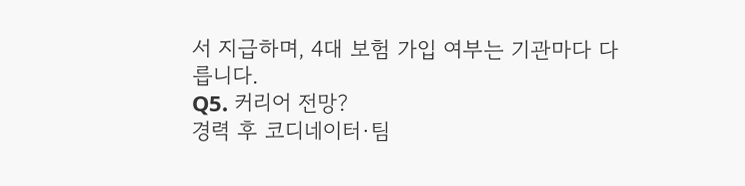서 지급하며, 4대 보험 가입 여부는 기관마다 다릅니다.
Q5. 커리어 전망?
경력 후 코디네이터·팀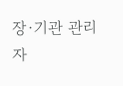장·기관 관리자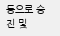등으로 승진 및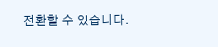전환할 수 있습니다.